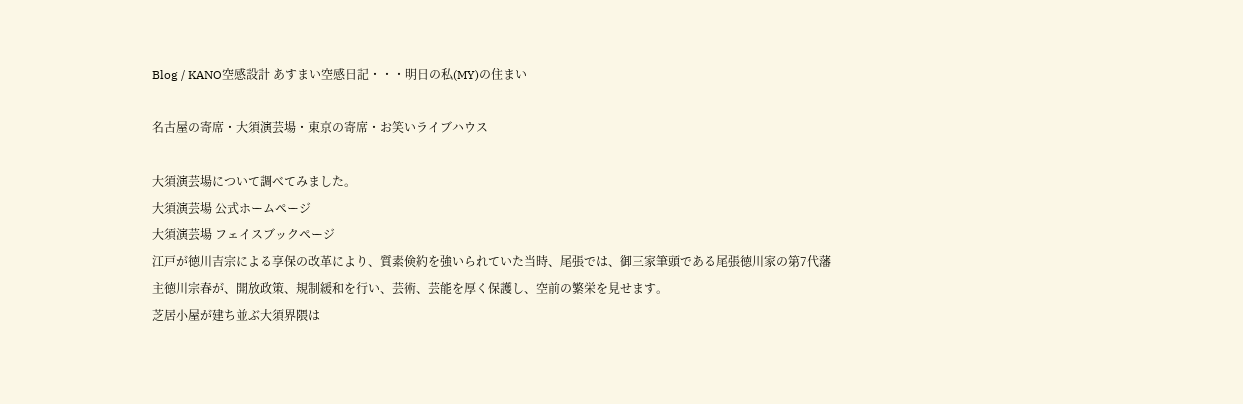Blog / KANO空感設計 あすまい空感日記・・・明日の私(MY)の住まい

名古屋の寄席・大須演芸場・東京の寄席・お笑いライブハウス

大須演芸場について調べてみました。
大須演芸場 公式ホームページ
大須演芸場 フェイスブックページ
江戸が徳川吉宗による享保の改革により、質素倹約を強いられていた当時、尾張では、御三家筆頭である尾張徳川家の第7代藩主徳川宗春が、開放政策、規制緩和を行い、芸術、芸能を厚く保護し、空前の繁栄を見せます。
芝居小屋が建ち並ぶ大須界隈は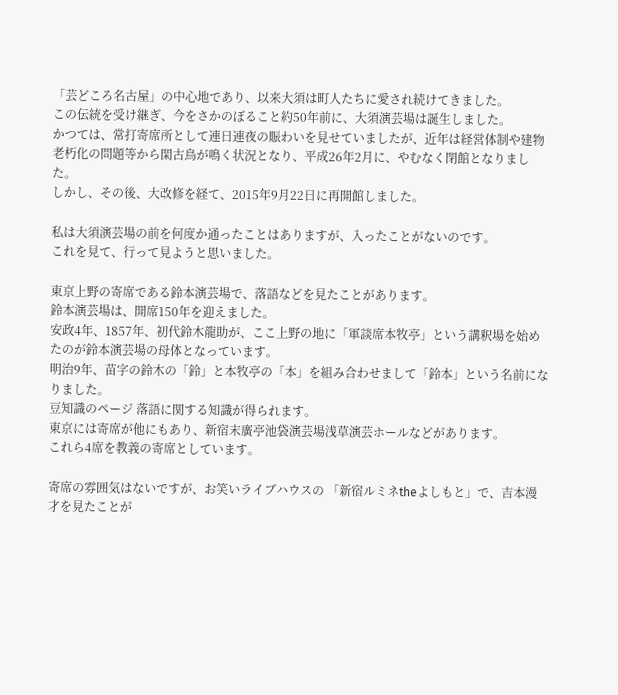「芸どころ名古屋」の中心地であり、以来大須は町人たちに愛され続けてきました。
この伝統を受け継ぎ、今をさかのぼること約50年前に、大須演芸場は誕生しました。
かつては、常打寄席所として連日連夜の賑わいを見せていましたが、近年は経営体制や建物老朽化の問題等から閑古鳥が鳴く状況となり、平成26年2月に、やむなく閉館となりました。
しかし、その後、大改修を経て、2015年9月22日に再開館しました。

私は大須演芸場の前を何度か通ったことはありますが、入ったことがないのです。
これを見て、行って見ようと思いました。

東京上野の寄席である鈴本演芸場で、落語などを見たことがあります。
鈴本演芸場は、開席150年を迎えました。
安政4年、1857年、初代鈴木龍助が、ここ上野の地に「軍談席本牧亭」という講釈場を始めたのが鈴本演芸場の母体となっています。
明治9年、苗字の鈴木の「鈴」と本牧亭の「本」を組み合わせまして「鈴本」という名前になりました。
豆知識のページ 落語に関する知識が得られます。
東京には寄席が他にもあり、新宿末廣亭池袋演芸場浅草演芸ホールなどがあります。
これら4席を教義の寄席としています。

寄席の雰囲気はないですが、お笑いライブハウスの 「新宿ルミネtheよしもと」で、吉本漫才を見たことが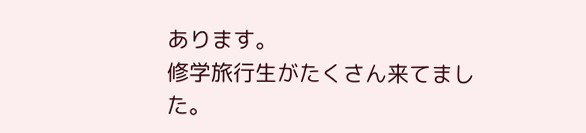あります。
修学旅行生がたくさん来てました。